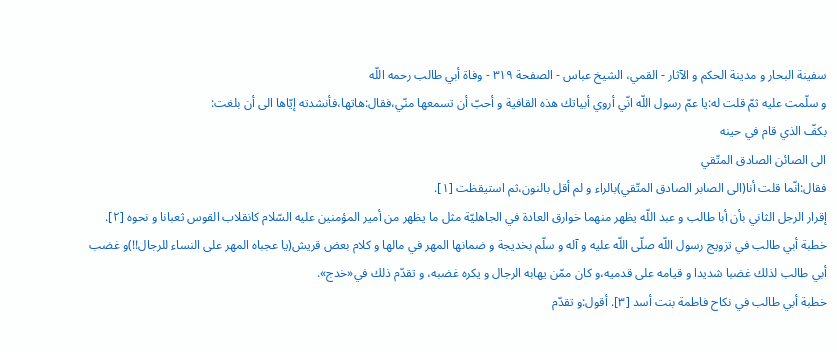سفینة البحار و مدینة الحکم و الآثار - القمي، الشيخ عباس - الصفحة ٣١٩ - وفاة أبي طالب رحمه اللّه
و سلّمت عليه ثمّ قلت له:يا عمّ رسول اللّه انّي أروي أبياتك هذه القافية و أحبّ أن تسمعها منّي،فقال:هاتها،فأنشدته إيّاها الى أن بلغت:
بكفّ الذي قام في حينه
الى الصائن الصادق المتّقي
فقال:انّما قلت أنا(الى الصابر الصادق المتّقي)بالراء و لم أقل بالنون،ثم استيقظت [١].
إقرار الرجل الثاني بأن أبا طالب و عبد اللّه يظهر منهما خوارق العادة في الجاهليّة مثل ما يظهر من أمير المؤمنين عليه السّلام كانقلاب القوس ثعبانا و نحوه [٢].
خطبة أبي طالب في تزويج رسول اللّه صلّى اللّه عليه و آله و سلّم بخديجة و ضمانها المهر في مالها و كلام بعض قريش(يا عجباه المهر على النساء للرجال!!)و غضب أبي طالب لذلك غضبا شديدا و قيامه على قدميه،و كان ممّن يهابه الرجال و يكره غضبه، و تقدّم ذلك في«خدج».
خطبة أبي طالب في نكاح فاطمة بنت أسد [٣]. أقول:و تقدّم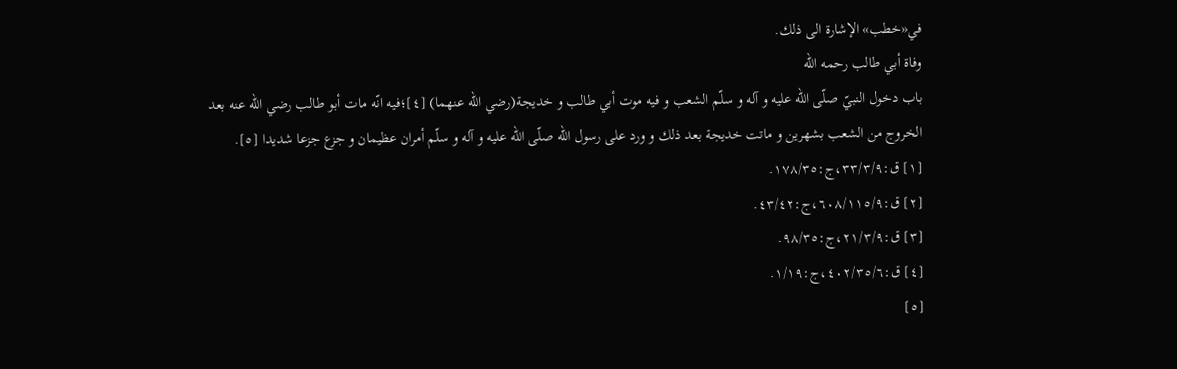في«خطب» الإشارة الى ذلك.
وفاة أبي طالب رحمه اللّه
باب دخول النبيّ صلّى اللّه عليه و آله و سلّم الشعب و فيه موت أبي طالب و خديجة(رضي اللّه عنهما) [٤]؛فيه انّه مات أبو طالب رضي اللّه عنه بعد الخروج من الشعب بشهرين و ماتت خديجة بعد ذلك و ورد على رسول اللّه صلّى اللّه عليه و آله و سلّم أمران عظيمان و جزع جزعا شديدا [٥].
[١] ق:٣٣/٣/٩،ج:١٧٨/٣٥.
[٢] ق:٦٠٨/١١٥/٩،ج:٤٣/٤٢.
[٣] ق:٢١/٣/٩،ج:٩٨/٣٥.
[٤] ق:٤٠٢/٣٥/٦،ج:١/١٩.
[٥]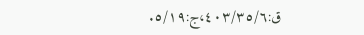ق:٤٠٣/٣٥/٦،ج:٥/١٩.